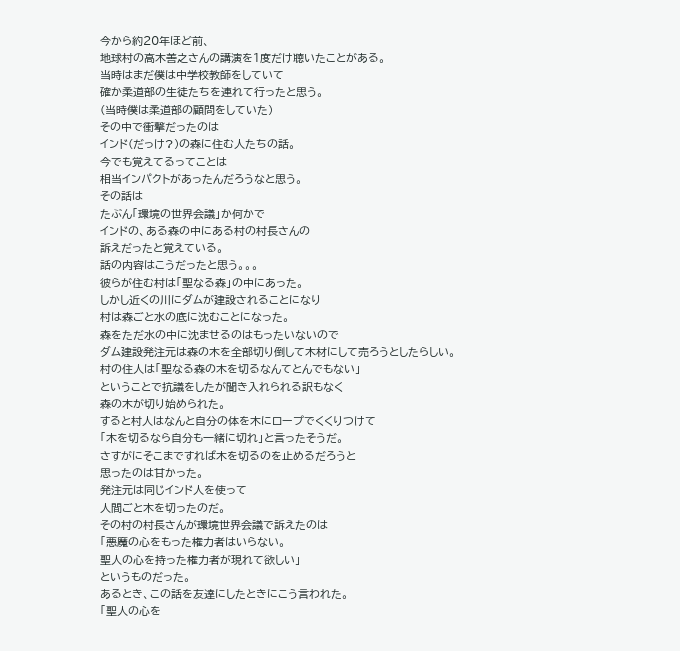今から約20年ほど前、
地球村の高木善之さんの講演を1度だけ聴いたことがある。
当時はまだ僕は中学校教師をしていて
確か柔道部の生徒たちを連れて行ったと思う。
(当時僕は柔道部の顧問をしていた)
その中で衝撃だったのは
インド(だっけ?)の森に住む人たちの話。
今でも覚えてるってことは
相当インパクトがあったんだろうなと思う。
その話は
たぶん「環境の世界会議」か何かで
インドの、ある森の中にある村の村長さんの
訴えだったと覚えている。
話の内容はこうだったと思う。。。
彼らが住む村は「聖なる森」の中にあった。
しかし近くの川にダムが建設されることになり
村は森ごと水の底に沈むことになった。
森をただ水の中に沈ませるのはもったいないので
ダム建設発注元は森の木を全部切り倒して木材にして売ろうとしたらしい。
村の住人は「聖なる森の木を切るなんてとんでもない」
ということで抗議をしたが聞き入れられる訳もなく
森の木が切り始められた。
すると村人はなんと自分の体を木にロープでくくりつけて
「木を切るなら自分も一緒に切れ」と言ったそうだ。
さすがにそこまですれば木を切るのを止めるだろうと
思ったのは甘かった。
発注元は同じインド人を使って
人間ごと木を切ったのだ。
その村の村長さんが環境世界会議で訴えたのは
「悪魔の心をもった権力者はいらない。
聖人の心を持った権力者が現れて欲しい」
というものだった。
あるとき、この話を友達にしたときにこう言われた。
「聖人の心を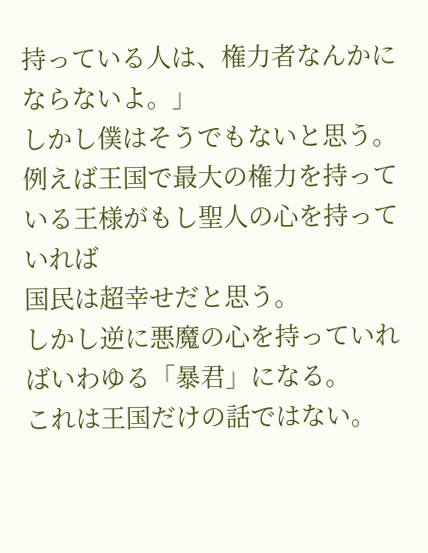持っている人は、権力者なんかにならないよ。」
しかし僕はそうでもないと思う。
例えば王国で最大の権力を持っている王様がもし聖人の心を持っていれば
国民は超幸せだと思う。
しかし逆に悪魔の心を持っていればいわゆる「暴君」になる。
これは王国だけの話ではない。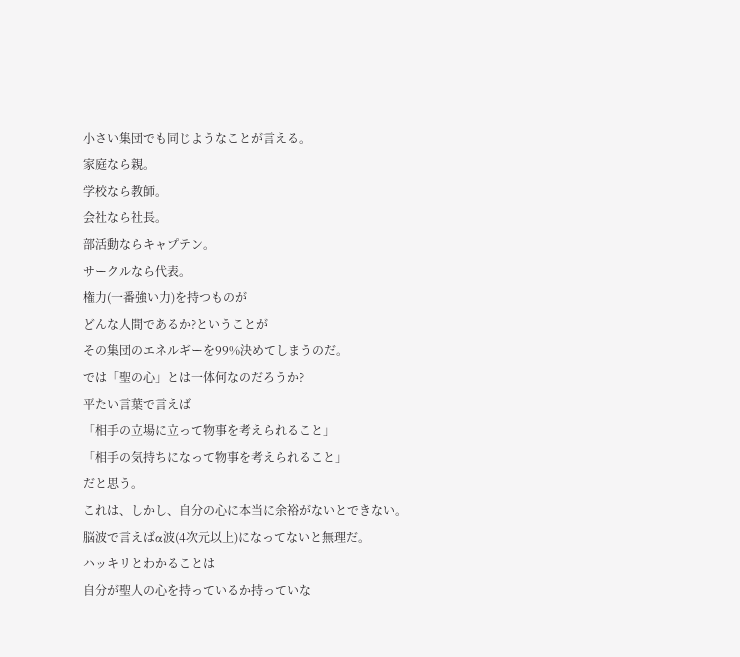小さい集団でも同じようなことが言える。
家庭なら親。
学校なら教師。
会社なら社長。
部活動ならキャプテン。
サークルなら代表。
権力(一番強い力)を持つものが
どんな人間であるか?ということが
その集団のエネルギーを99%決めてしまうのだ。
では「聖の心」とは一体何なのだろうか?
平たい言葉で言えば
「相手の立場に立って物事を考えられること」
「相手の気持ちになって物事を考えられること」
だと思う。
これは、しかし、自分の心に本当に余裕がないとできない。
脳波で言えばα波(4次元以上)になってないと無理だ。
ハッキリとわかることは
自分が聖人の心を持っているか持っていな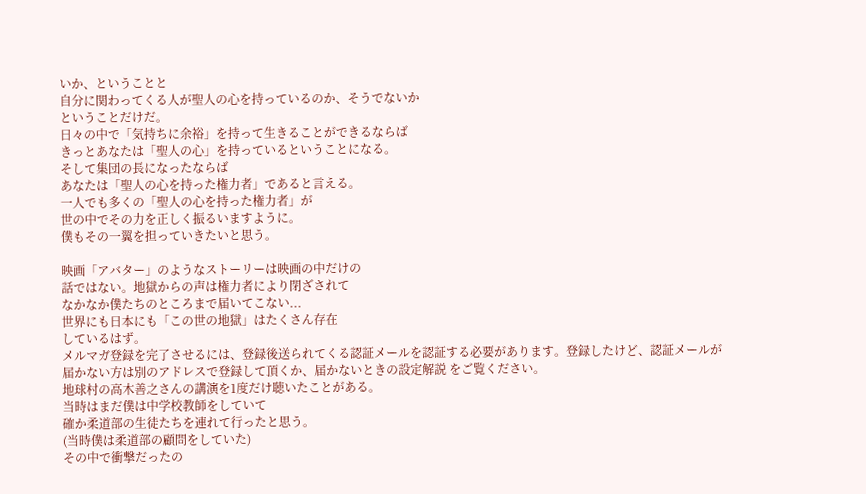いか、ということと
自分に関わってくる人が聖人の心を持っているのか、そうでないか
ということだけだ。
日々の中で「気持ちに余裕」を持って生きることができるならば
きっとあなたは「聖人の心」を持っているということになる。
そして集団の長になったならば
あなたは「聖人の心を持った権力者」であると言える。
一人でも多くの「聖人の心を持った権力者」が
世の中でその力を正しく振るいますように。
僕もその一翼を担っていきたいと思う。

映画「アバター」のようなストーリーは映画の中だけの
話ではない。地獄からの声は権力者により閉ざされて
なかなか僕たちのところまで届いてこない...
世界にも日本にも「この世の地獄」はたくさん存在
しているはず。
メルマガ登録を完了させるには、登録後送られてくる認証メールを認証する必要があります。登録したけど、認証メールが届かない方は別のアドレスで登録して頂くか、届かないときの設定解説 をご覧ください。
地球村の高木善之さんの講演を1度だけ聴いたことがある。
当時はまだ僕は中学校教師をしていて
確か柔道部の生徒たちを連れて行ったと思う。
(当時僕は柔道部の顧問をしていた)
その中で衝撃だったの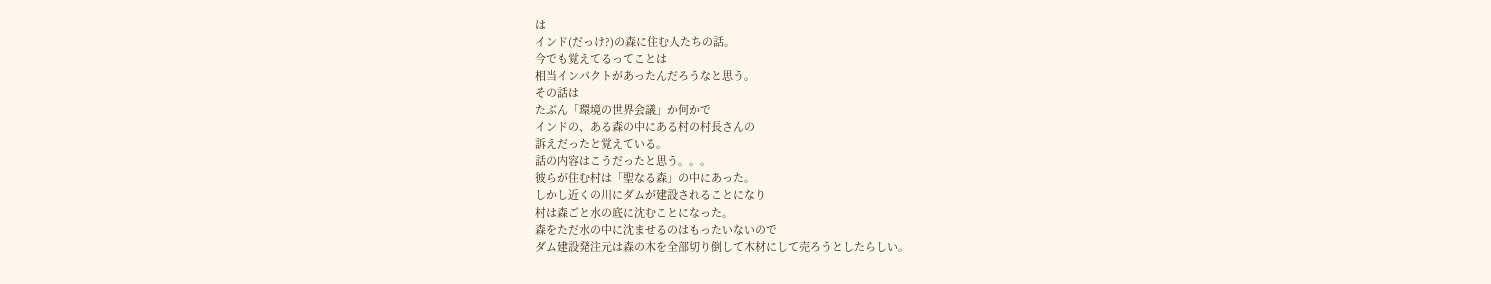は
インド(だっけ?)の森に住む人たちの話。
今でも覚えてるってことは
相当インパクトがあったんだろうなと思う。
その話は
たぶん「環境の世界会議」か何かで
インドの、ある森の中にある村の村長さんの
訴えだったと覚えている。
話の内容はこうだったと思う。。。
彼らが住む村は「聖なる森」の中にあった。
しかし近くの川にダムが建設されることになり
村は森ごと水の底に沈むことになった。
森をただ水の中に沈ませるのはもったいないので
ダム建設発注元は森の木を全部切り倒して木材にして売ろうとしたらしい。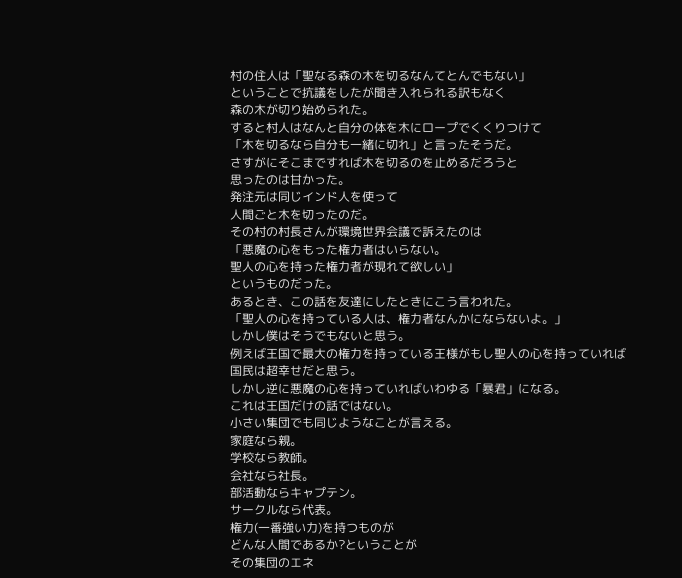村の住人は「聖なる森の木を切るなんてとんでもない」
ということで抗議をしたが聞き入れられる訳もなく
森の木が切り始められた。
すると村人はなんと自分の体を木にロープでくくりつけて
「木を切るなら自分も一緒に切れ」と言ったそうだ。
さすがにそこまですれば木を切るのを止めるだろうと
思ったのは甘かった。
発注元は同じインド人を使って
人間ごと木を切ったのだ。
その村の村長さんが環境世界会議で訴えたのは
「悪魔の心をもった権力者はいらない。
聖人の心を持った権力者が現れて欲しい」
というものだった。
あるとき、この話を友達にしたときにこう言われた。
「聖人の心を持っている人は、権力者なんかにならないよ。」
しかし僕はそうでもないと思う。
例えば王国で最大の権力を持っている王様がもし聖人の心を持っていれば
国民は超幸せだと思う。
しかし逆に悪魔の心を持っていればいわゆる「暴君」になる。
これは王国だけの話ではない。
小さい集団でも同じようなことが言える。
家庭なら親。
学校なら教師。
会社なら社長。
部活動ならキャプテン。
サークルなら代表。
権力(一番強い力)を持つものが
どんな人間であるか?ということが
その集団のエネ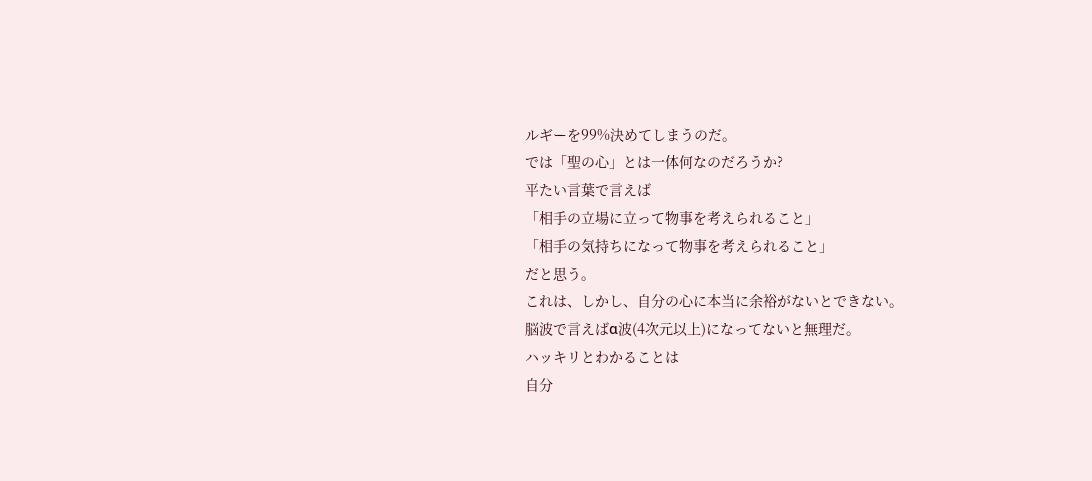ルギーを99%決めてしまうのだ。
では「聖の心」とは一体何なのだろうか?
平たい言葉で言えば
「相手の立場に立って物事を考えられること」
「相手の気持ちになって物事を考えられること」
だと思う。
これは、しかし、自分の心に本当に余裕がないとできない。
脳波で言えばα波(4次元以上)になってないと無理だ。
ハッキリとわかることは
自分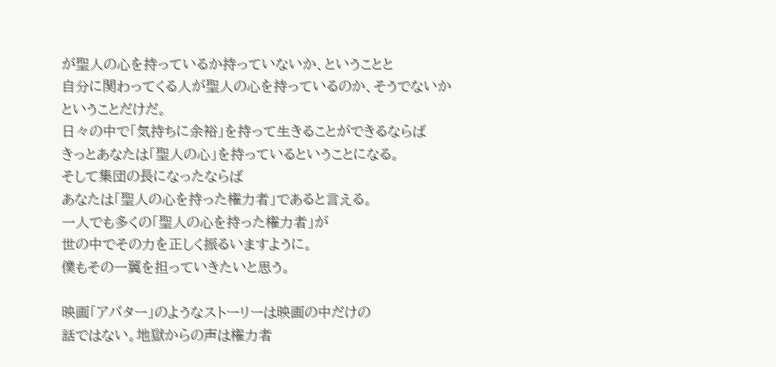が聖人の心を持っているか持っていないか、ということと
自分に関わってくる人が聖人の心を持っているのか、そうでないか
ということだけだ。
日々の中で「気持ちに余裕」を持って生きることができるならば
きっとあなたは「聖人の心」を持っているということになる。
そして集団の長になったならば
あなたは「聖人の心を持った権力者」であると言える。
一人でも多くの「聖人の心を持った権力者」が
世の中でその力を正しく振るいますように。
僕もその一翼を担っていきたいと思う。

映画「アバター」のようなストーリーは映画の中だけの
話ではない。地獄からの声は権力者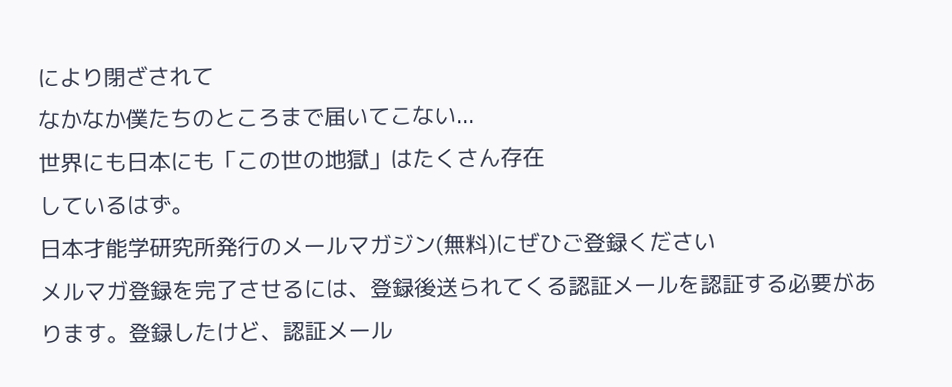により閉ざされて
なかなか僕たちのところまで届いてこない...
世界にも日本にも「この世の地獄」はたくさん存在
しているはず。
日本才能学研究所発行のメールマガジン(無料)にぜひご登録ください
メルマガ登録を完了させるには、登録後送られてくる認証メールを認証する必要があります。登録したけど、認証メール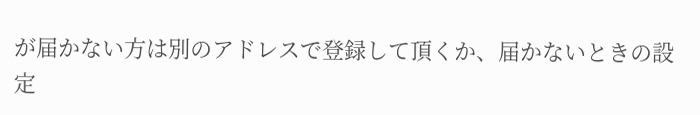が届かない方は別のアドレスで登録して頂くか、届かないときの設定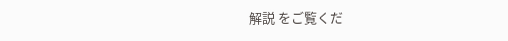解説 をご覧くだ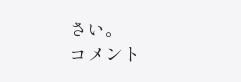さい。
コメント